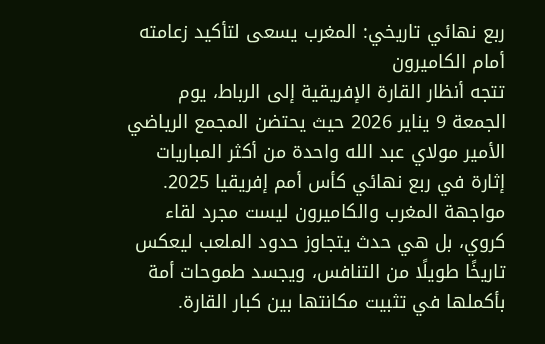ربع نهائي تاريخي: المغرب يسعى لتأكيد زعامته أمام الكاميرون
تتجه أنظار القارة الإفريقية إلى الرباط، يوم الجمعة 9 يناير 2026 حيث يحتضن المجمع الرياضي الأمير مولاي عبد الله واحدة من أكثر المباريات إثارة في ربع نهائي كأس أمم إفريقيا 2025. مواجهة المغرب والكاميرون ليست مجرد لقاء كروي، بل هي حدث يتجاوز حدود الملعب ليعكس تاريخًا طويلًا من التنافس، ويجسد طموحات أمة بأكملها في تثبيت مكانتها بين كبار القارة.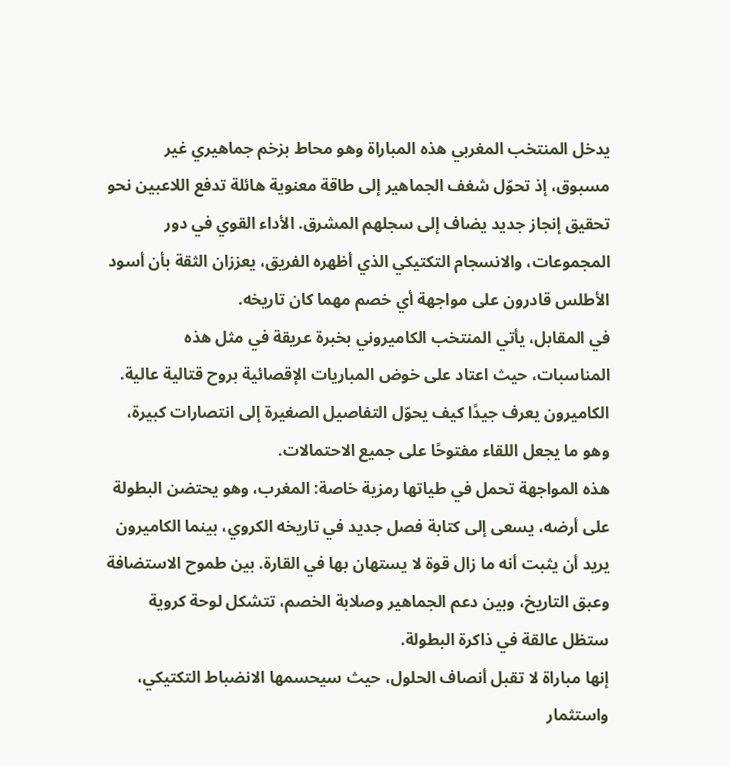يدخل المنتخب المغربي هذه المباراة وهو محاط بزخم جماهيري غير مسبوق، إذ تحوّل شغف الجماهير إلى طاقة معنوية هائلة تدفع اللاعبين نحو تحقيق إنجاز جديد يضاف إلى سجلهم المشرق. الأداء القوي في دور المجموعات، والانسجام التكتيكي الذي أظهره الفريق، يعززان الثقة بأن أسود الأطلس قادرون على مواجهة أي خصم مهما كان تاريخه.
في المقابل، يأتي المنتخب الكاميروني بخبرة عريقة في مثل هذه المناسبات، حيث اعتاد على خوض المباريات الإقصائية بروح قتالية عالية. الكاميرون يعرف جيدًا كيف يحوّل التفاصيل الصغيرة إلى انتصارات كبيرة، وهو ما يجعل اللقاء مفتوحًا على جميع الاحتمالات.
هذه المواجهة تحمل في طياتها رمزية خاصة: المغرب، وهو يحتضن البطولة على أرضه، يسعى إلى كتابة فصل جديد في تاريخه الكروي، بينما الكاميرون يريد أن يثبت أنه ما زال قوة لا يستهان بها في القارة. بين طموح الاستضافة وعبق التاريخ، وبين دعم الجماهير وصلابة الخصم، تتشكل لوحة كروية ستظل عالقة في ذاكرة البطولة.
إنها مباراة لا تقبل أنصاف الحلول، حيث سيحسمها الانضباط التكتيكي، واستثمار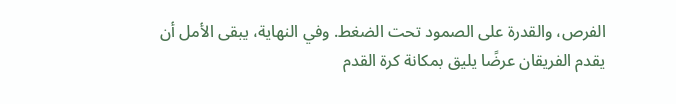الفرص، والقدرة على الصمود تحت الضغط. وفي النهاية، يبقى الأمل أن يقدم الفريقان عرضًا يليق بمكانة كرة القدم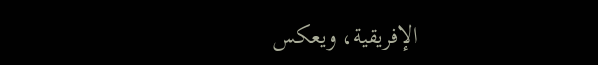الإفريقية، ويعكس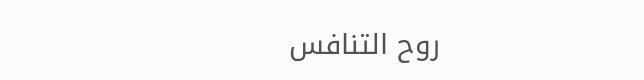روح التنافس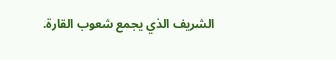الشريف الذي يجمع شعوب القارة.